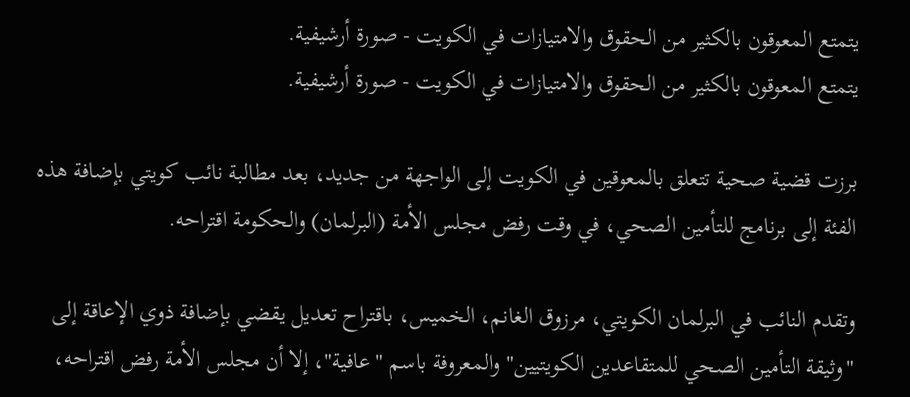يتمتع المعوقون بالكثير من الحقوق والامتيازات في الكويت - صورة أرشيفية.
يتمتع المعوقون بالكثير من الحقوق والامتيازات في الكويت - صورة أرشيفية.

برزت قضية صحية تتعلق بالمعوقين في الكويت إلى الواجهة من جديد، بعد مطالبة نائب كويتي بإضافة هذه الفئة إلى برنامج للتأمين الصحي، في وقت رفض مجلس الأمة (البرلمان) والحكومة اقتراحه.

وتقدم النائب في البرلمان الكويتي، مرزوق الغانم، الخميس، باقتراح تعديل يقضي بإضافة ذوي الإعاقة إلى "وثيقة التأمين الصحي للمتقاعدين الكويتيين" والمعروفة باسم "عافية"، إلا أن مجلس الأمة رفض اقتراحه،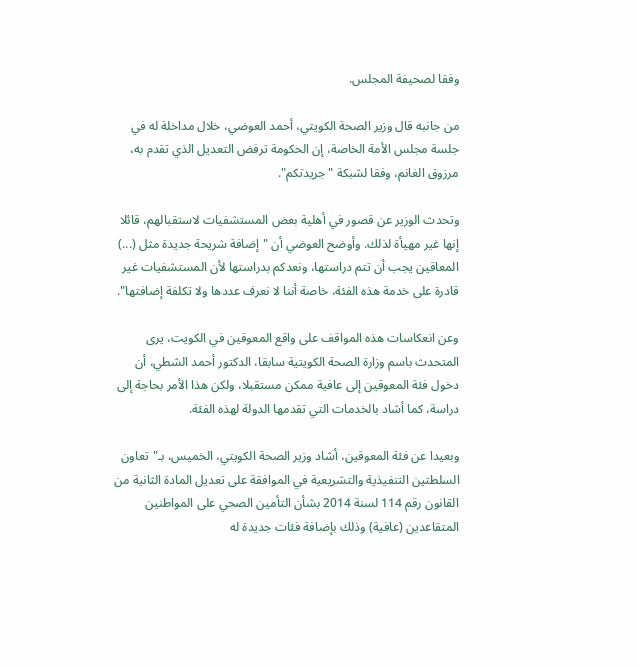وفقا لصحيفة المجلس.

من جانبه قال وزير الصحة الكويتي، أحمد العوضي، خلال مداخلة له في جلسة مجلس الأمة الخاصة، إن الحكومة ترفض التعديل الذي تقدم به، مرزوق الغانم، وفقا لشبكة "جريدتكم".

وتحدث الوزير عن قصور في أهلية بعض المستشفيات لاستقبالهم، قائلا إنها غير مهيأة لذلك. وأوضح العوضي أن "إضافة شريحة جديدة مثل (...) المعاقين يجب أن تتم دراستها، ونعدكم بدراستها لأن المستشفيات غير قادرة على خدمة هذه الفئة، خاصة أننا لا نعرف عددها ولا تكلفة إضافتها".

وعن انعكاسات هذه المواقف على واقع المعوقين في الكويت، يرى المتحدث باسم وزارة الصحة الكويتية سابقا، الدكتور أحمد الشطي، أن دخول فئة المعوقين إلى عافية ممكن مستقبلا، ولكن هذا الأمر بحاجة إلى دراسة، كما أشاد بالخدمات التي تقدمها الدولة لهذه الفئة.

وبعيدا عن فئة المعوقين، أشاد وزير الصحة الكويتي، الخميس، بـ"تعاون السلطتين التنفيذية والتشريعية في الموافقة على تعديل المادة الثانية من القانون رقم 114 لسنة 2014 بشأن التأمين الصحي على المواطنين المتقاعدين (عافية) وذلك بإضافة فئات جديدة له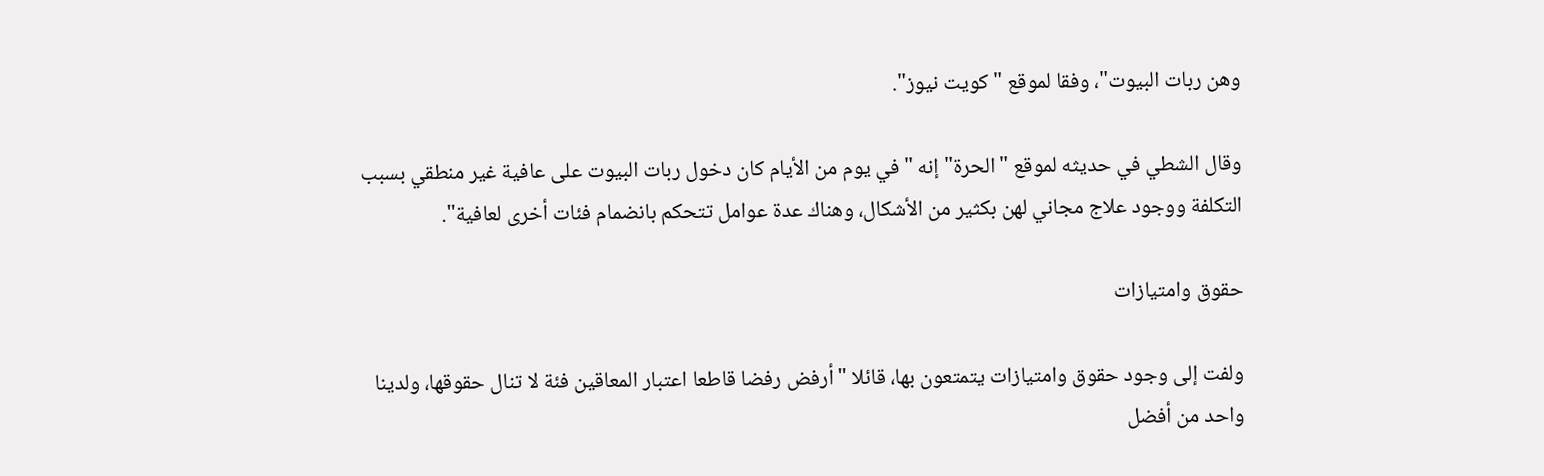وهن ربات البيوت"، وفقا لموقع "كويت نيوز".

وقال الشطي في حديثه لموقع "الحرة" إنه "في يوم من الأيام كان دخول ربات البيوت على عافية غير منطقي بسبب التكلفة ووجود علاج مجاني لهن بكثير من الأشكال، وهناك عدة عوامل تتحكم بانضمام فئات أخرى لعافية".

حقوق وامتيازات

ولفت إلى وجود حقوق وامتيازات يتمتعون بها، قائلا "أرفض رفضا قاطعا اعتبار المعاقين فئة لا تنال حقوقها، ولدينا واحد من أفضل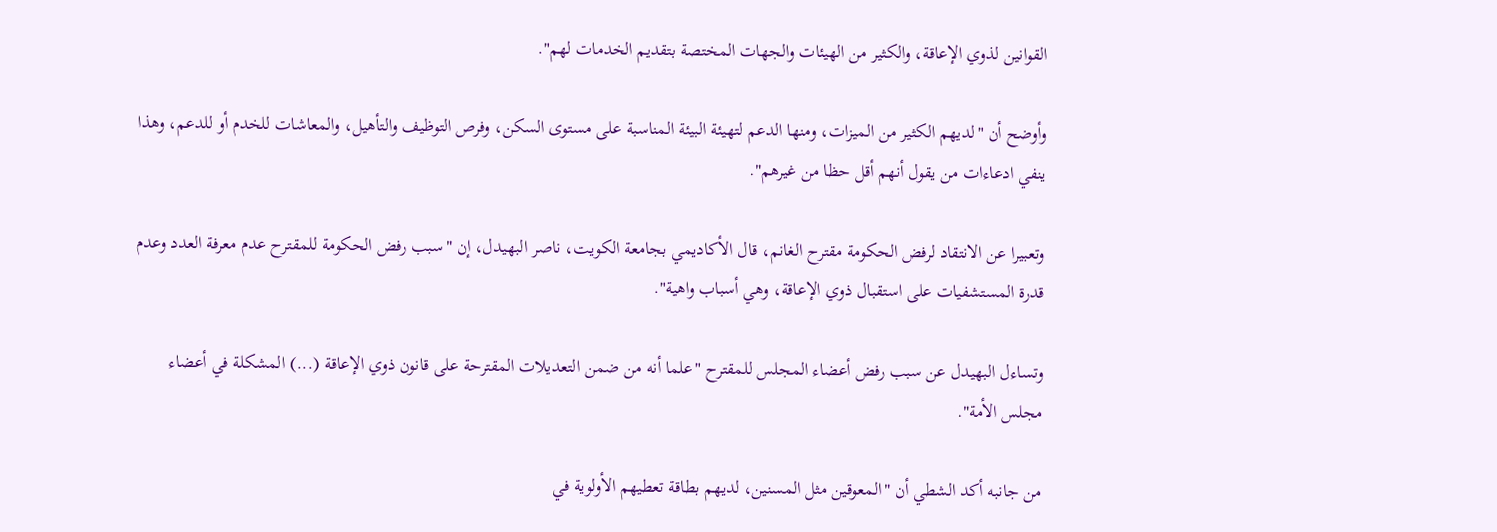القوانين لذوي الإعاقة، والكثير من الهيئات والجهات المختصة بتقديم الخدمات لهم".

وأوضح أن "لديهم الكثير من الميزات، ومنها الدعم لتهيئة البيئة المناسبة على مستوى السكن، وفرص التوظيف والتأهيل، والمعاشات للخدم أو للدعم، وهذا ينفي ادعاءات من يقول أنهم أقل حظا من غيرهم".

وتعبيرا عن الانتقاد لرفض الحكومة مقترح الغانم، قال الأكاديمي بجامعة الكويت، ناصر البهيدل، إن "سبب رفض الحكومة للمقترح عدم معرفة العدد وعدم قدرة المستشفيات على استقبال ذوي الإعاقة، وهي أسباب واهية".

وتساءل البهيدل عن سبب رفض أعضاء المجلس للمقترح "علما أنه من ضمن التعديلات المقترحة على قانون ذوي الإعاقة (...) المشكلة في أعضاء مجلس الأمة".

من جانبه أكد الشطي أن "المعوقين مثل المسنين، لديهم بطاقة تعطيهم الأولوية في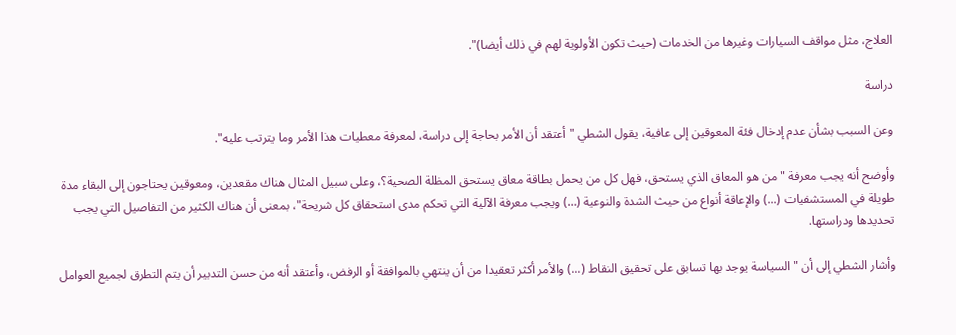العلاج، مثل مواقف السيارات وغيرها من الخدمات (حيث تكون الأولوية لهم في ذلك أيضا)".

دراسة

وعن السبب بشأن عدم إدخال فئة المعوقين إلى عافية، يقول الشطي "أعتقد أن الأمر بحاجة إلى دراسة، لمعرفة معطيات هذا الأمر وما يترتب عليه".

وأوضح أنه يجب معرفة "من هو المعاق الذي يستحق، فهل كل من يحمل بطاقة معاق يستحق المظلة الصحية؟، وعلى سبيل المثال هناك مقعدين، ومعوقين يحتاجون إلى البقاء مدة طويلة في المستشفيات (...) والإعاقة أنواع من حيث الشدة والنوعية (…) ويجب معرفة الآلية التي تحكم مدى استحقاق كل شريحة"، بمعنى أن هناك الكثير من التفاصيل التي يجب تحديدها ودراستها.

وأشار الشطي إلى أن "السياسة يوجد بها تسابق على تحقيق النقاط (...) والأمر أكثر تعقيدا من أن ينتهي بالموافقة أو الرفض، وأعتقد أنه من حسن التدبير أن يتم التطرق لجميع العوامل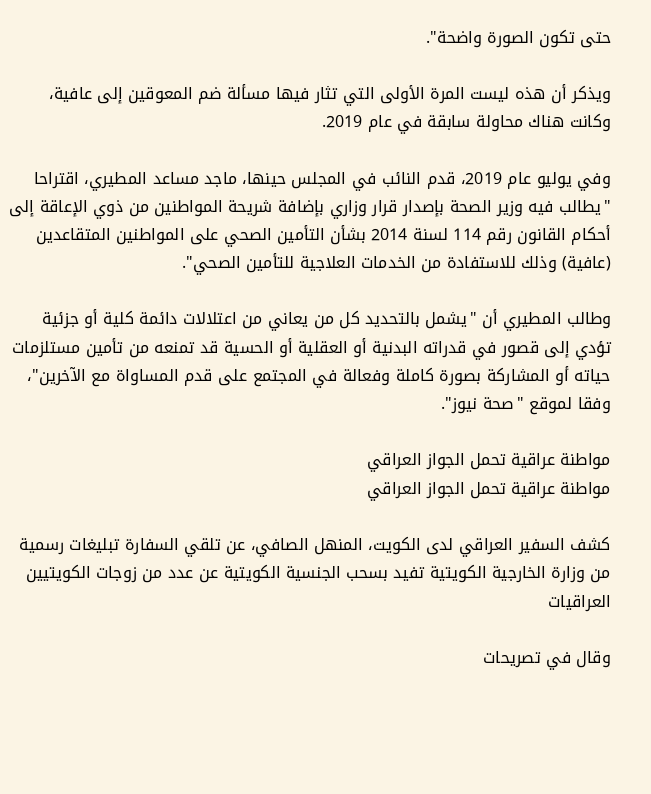حتى تكون الصورة واضحة".

ويذكر أن هذه ليست المرة الأولى التي تثار فيها مسألة ضم المعوقين إلى عافية، وكانت هناك محاولة سابقة في عام 2019.

وفي يوليو عام 2019، قدم النائب في المجلس حينها، ماجد مساعد المطيري، اقتراحا "يطالب فيه وزير الصحة بإصدار قرار وزاري بإضافة شريحة المواطنين من ذوي الإعاقة إلى أحكام القانون رقم 114 لسنة 2014 بشأن التأمين الصحي على المواطنين المتقاعدين (عافية) وذلك للاستفادة من الخدمات العلاجية للتأمين الصحي".

وطالب المطيري أن "يشمل بالتحديد كل من يعاني من اعتلالات دائمة كلية أو جزئية تؤدي إلى قصور في قدراته البدنية أو العقلية أو الحسية قد تمنعه من تأمين مستلزمات حياته أو المشاركة بصورة كاملة وفعالة في المجتمع على قدم المساواة مع الآخرين"، وفقا لموقع "صحة نيوز".

مواطنة عراقية تحمل الجواز العراقي
مواطنة عراقية تحمل الجواز العراقي

كشف السفير العراقي لدى الكويت، المنهل الصافي، عن تلقي السفارة تبليغات رسمية من وزارة الخارجية الكويتية تفيد بسحب الجنسية الكويتية عن عدد من زوجات الكويتيين العراقيات

وقال في تصريحات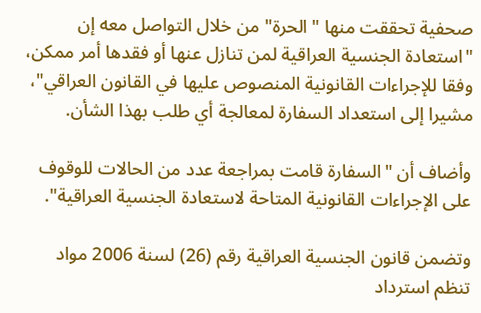صحفية تحققت منها "الحرة" من خلال التواصل معه إن "استعادة الجنسية العراقية لمن تنازل عنها أو فقدها أمر ممكن، وفقا للإجراءات القانونية المنصوص عليها في القانون العراقي"، مشيرا إلى استعداد السفارة لمعالجة أي طلب بهذا الشأن.

وأضاف أن "السفارة قامت بمراجعة عدد من الحالات للوقوف على الإجراءات القانونية المتاحة لاستعادة الجنسية العراقية".

وتضمن قانون الجنسية العراقية رقم (26) لسنة 2006 مواد تنظم استرداد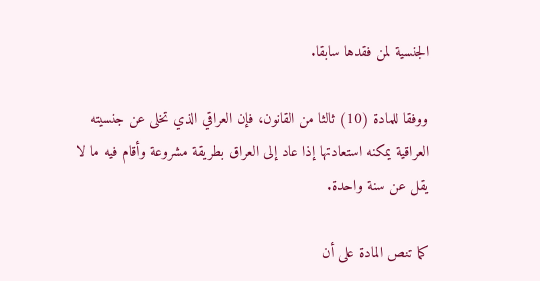الجنسية لمن فقدها سابقا.

ووفقا للمادة (10) ثالثا من القانون، فإن العراقي الذي تخلى عن جنسيته العراقية يمكنه استعادتها إذا عاد إلى العراق بطريقة مشروعة وأقام فيه ما لا يقل عن سنة واحدة.

كما تنص المادة على أن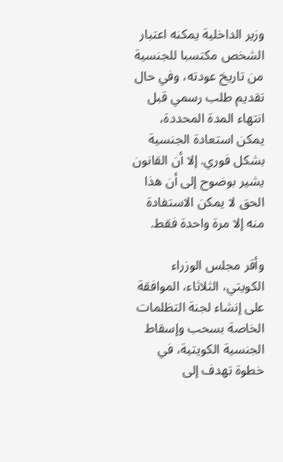وزير الداخلية يمكنه اعتبار الشخص مكتسبا للجنسية من تاريخ عودته، وفي حال تقديم طلب رسمي قبل انتهاء المدة المحددة، يمكن استعادة الجنسية بشكل فوري. إلا أن القانون يشير بوضوح إلى أن هذا الحق لا يمكن الاستفادة منه إلا مرة واحدة فقط.

وأقر مجلس الوزراء الكويتي، الثلاثاء، الموافقة على إنشاء لجنة التظلمات الخاصة بسحب وإسقاط الجنسية الكويتية، في خطوة تهدف إلى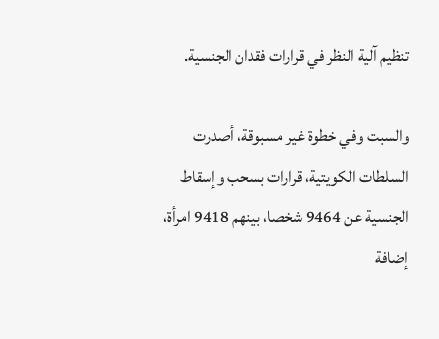تنظيم آلية النظر في قرارات فقدان الجنسية.

والسبت وفي خطوة غير مسبوقة، أصدرت السلطات الكويتية، قرارات بسحب وإسقاط الجنسية عن 9464 شخصا، بينهم 9418 امرأة، إضافة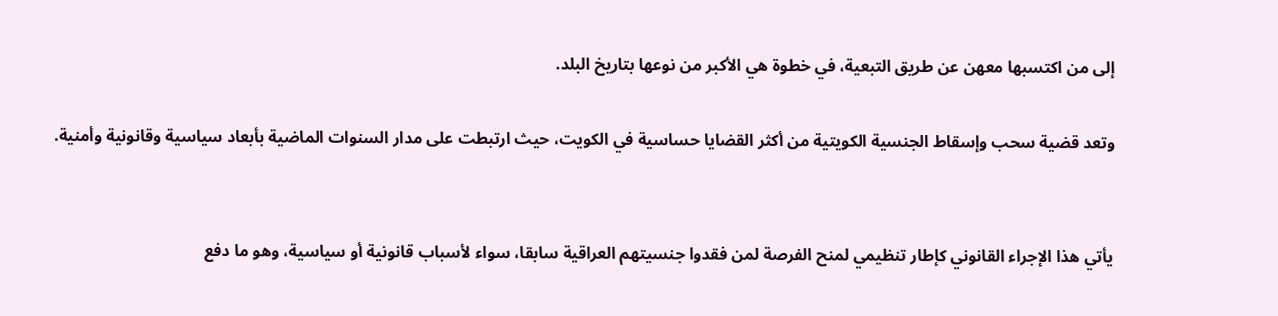إلى من اكتسبها معهن عن طريق التبعية، في خطوة هي الأكبر من نوعها بتاريخ البلد.

وتعد قضية سحب وإسقاط الجنسية الكويتية من أكثر القضايا حساسية في الكويت، حيث ارتبطت على مدار السنوات الماضية بأبعاد سياسية وقانونية وأمنية.


يأتي هذا الإجراء القانوني كإطار تنظيمي لمنح الفرصة لمن فقدوا جنسيتهم العراقية سابقا، سواء لأسباب قانونية أو سياسية، وهو ما دفع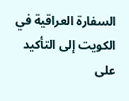السفارة العراقية في الكويت إلى التأكيد على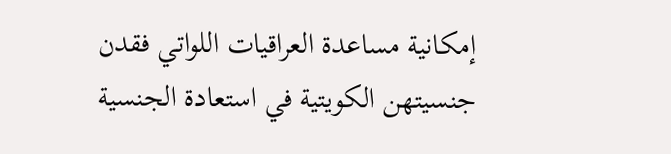إمكانية مساعدة العراقيات اللواتي فقدن جنسيتهن الكويتية في استعادة الجنسية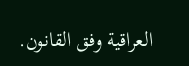العراقية وفق القانون.